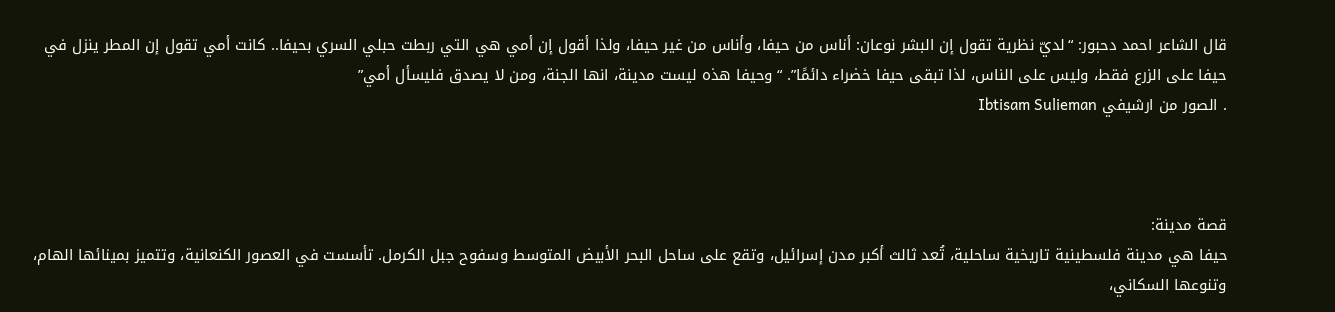قال الشاعر احمد دحبور: “لديّ نظرية تقول إن البشر نوعان: أناس من حيفا، وأناس من غير حيفا، ولذا أقول إن أمي هي التي ربطت حبلي السري بحيفا.. كانت أمي تقول إن المطر ينزل في حيفا على الزرع فقط، وليس على الناس، لذا تبقى حيفا خضراء دائمًا”. “وحيفا هذه ليست مدينة، انها الجنة، ومن لا يصدق فليسأل أمي”
. الصور من ارشيفي Ibtisam Sulieman



قصة مدينة:
حيفا هي مدينة فلسطينية تاريخية ساحلية، تُعد ثالث أكبر مدن إسرائيل، وتقع على ساحل البحر الأبيض المتوسط وسفوح جبل الكرمل. تأسست في العصور الكنعانية، وتتميز بمينائها الهام، وتنوعها السكاني،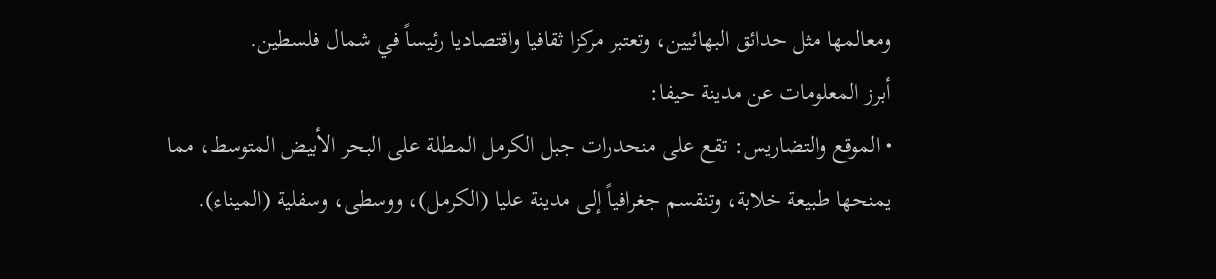ومعالمها مثل حدائق البهائيين، وتعتبر مركزا ثقافيا واقتصاديا رئيساً في شمال فلسطين.
أبرز المعلومات عن مدينة حيفا:
• الموقع والتضاريس: تقع على منحدرات جبل الكرمل المطلة على البحر الأبيض المتوسط، مما يمنحها طبيعة خلابة، وتنقسم جغرافياً إلى مدينة عليا (الكرمل)، ووسطى، وسفلية (الميناء).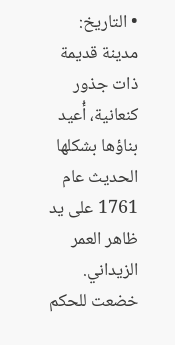• التاريخ: مدينة قديمة ذات جذور كنعانية، أُعيد بناؤها بشكلها الحديث عام 1761 على يد ظاهر العمر الزيداني. خضعت للحكم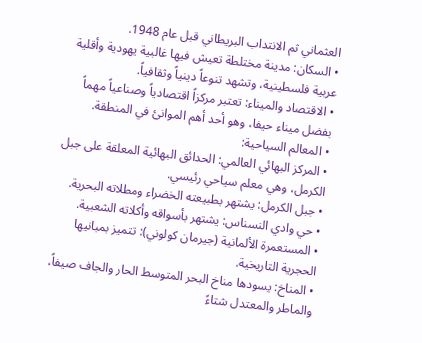العثماني ثم الانتداب البريطاني قبل عام 1948.
• السكان: مدينة مختلطة تعيش فيها غالبية يهودية وأقلية عربية فلسطينية، وتشهد تنوعاً دينياً وثقافياً.
• الاقتصاد والميناء: تعتبر مركزاً اقتصادياً وصناعياً مهماً بفضل ميناء حيفا، وهو أحد أهم الموانئ في المنطقة.
• المعالم السياحية:
• المركز البهائي العالمي: الحدائق البهائية المعلقة على جبل الكرمل، وهي معلم سياحي رئيسي.
• جبل الكرمل: يشتهر بطبيعته الخضراء ومطلاته البحرية.
• حي وادي النسناس: يشتهر بأسواقه وأكلاته الشعبية.
• المستعمرة الألمانية (جيرمان كولوني): تتميز بمبانيها الحجرية التاريخية.
• المناخ: يسودها مناخ البحر المتوسط الحار والجاف صيفاً، والماطر والمعتدل شتاءً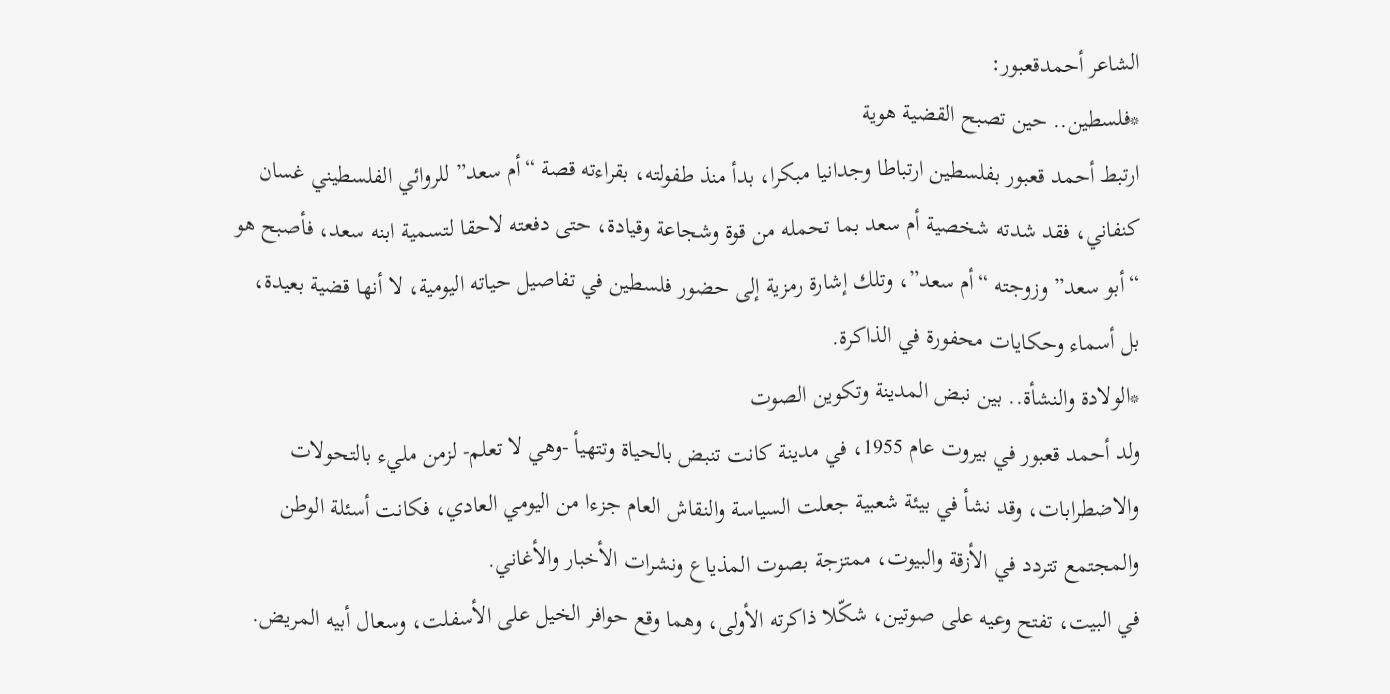الشاعر أحمدقعبور:
*فلسطين.. حين تصبح القضية هوية
ارتبط أحمد قعبور بفلسطين ارتباطا وجدانيا مبكرا، بدأ منذ طفولته، بقراءته قصة “أم سعد” للروائي الفلسطيني غسان كنفاني، فقد شدته شخصية أم سعد بما تحمله من قوة وشجاعة وقيادة، حتى دفعته لاحقا لتسمية ابنه سعد، فأصبح هو “أبو سعد” وزوجته “أم سعد”، وتلك إشارة رمزية إلى حضور فلسطين في تفاصيل حياته اليومية، لا أنها قضية بعيدة، بل أسماء وحكايات محفورة في الذاكرة.
*الولادة والنشأة.. بين نبض المدينة وتكوين الصوت
ولد أحمد قعبور في بيروت عام 1955، في مدينة كانت تنبض بالحياة وتتهيأ -وهي لا تعلم- لزمن مليء بالتحولات والاضطرابات، وقد نشأ في بيئة شعبية جعلت السياسة والنقاش العام جزءا من اليومي العادي، فكانت أسئلة الوطن والمجتمع تتردد في الأزقة والبيوت، ممتزجة بصوت المذياع ونشرات الأخبار والأغاني.
في البيت، تفتح وعيه على صوتين، شكّلا ذاكرته الأولى، وهما وقع حوافر الخيل على الأسفلت، وسعال أبيه المريض.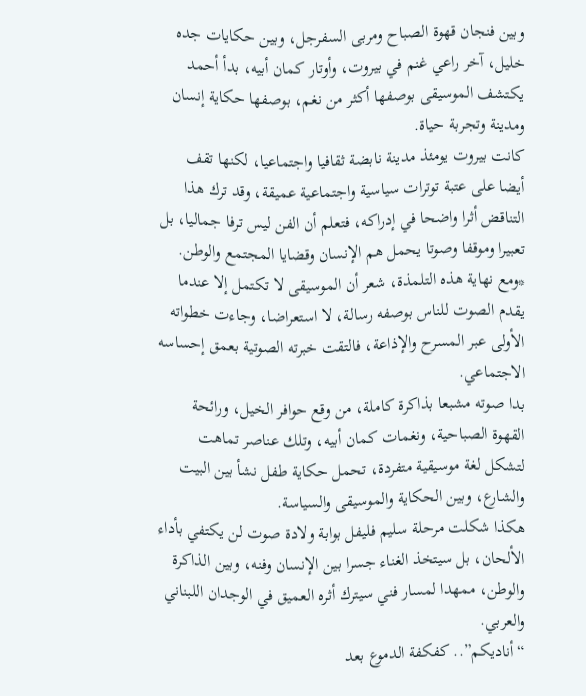وبين فنجان قهوة الصباح ومربى السفرجل، وبين حكايات جده خليل، آخر راعي غنم في بيروت، وأوتار كمان أبيه، بدأ أحمد يكتشف الموسيقى بوصفها أكثر من نغم، بوصفها حكاية إنسان ومدينة وتجربة حياة.
كانت بيروت يومئذ مدينة نابضة ثقافيا واجتماعيا، لكنها تقف أيضا على عتبة توترات سياسية واجتماعية عميقة، وقد ترك هذا التناقض أثرا واضحا في إدراكه، فتعلم أن الفن ليس ترفا جماليا، بل تعبيرا وموقفا وصوتا يحمل هم الإنسان وقضايا المجتمع والوطن.
*ومع نهاية هذه التلمذة، شعر أن الموسيقى لا تكتمل إلا عندما يقدم الصوت للناس بوصفه رسالة، لا استعراضا، وجاءت خطواته الأولى عبر المسرح والإذاعة، فالتقت خبرته الصوتية بعمق إحساسه الاجتماعي.
بدا صوته مشبعا بذاكرة كاملة، من وقع حوافر الخيل، ورائحة القهوة الصباحية، ونغمات كمان أبيه، وتلك عناصر تماهت لتشكل لغة موسيقية متفردة، تحمل حكاية طفل نشأ بين البيت والشارع، وبين الحكاية والموسيقى والسياسة.
هكذا شكلت مرحلة سليم فليفل بوابة ولادة صوت لن يكتفي بأداء الألحان، بل سيتخذ الغناء جسرا بين الإنسان وفنه، وبين الذاكرة والوطن، ممهدا لمسار فني سيترك أثره العميق في الوجدان اللبناني والعربي.
“أناديكم”.. كفكفة الدموع بعد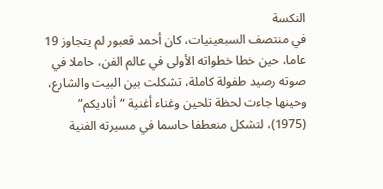النكسة
في منتصف السبعينيات، كان أحمد قعبور لم يتجاوز 19 عاما، حين خطا خطواته الأولى في عالم الفن، حاملا في صوته رصيد طفولة كاملة، تشكلت بين البيت والشارع، وحينها جاءت لحظة تلحين وغناء أغنية “أناديكم” (1975)، لتشكل منعطفا حاسما في مسيرته الفنية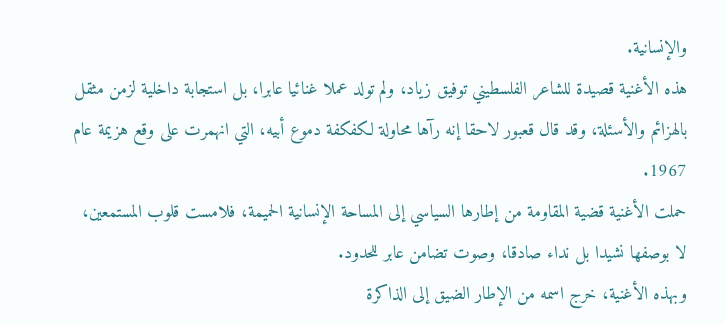والإنسانية.
هذه الأغنية قصيدة للشاعر الفلسطيني توفيق زياد، ولم تولد عملا غنائيا عابرا، بل استجابة داخلية لزمن مثقل بالهزائم والأسئلة، وقد قال قعبور لاحقا إنه رآها محاولة لكفكفة دموع أبيه، التي انهمرت على وقع هزيمة عام 1967.
حملت الأغنية قضية المقاومة من إطارها السياسي إلى المساحة الإنسانية الحميمة، فلامست قلوب المستمعين، لا بوصفها نشيدا بل نداء صادقا، وصوت تضامن عابر للحدود.
وبهذه الأغنية، خرج اسمه من الإطار الضيق إلى الذاكرة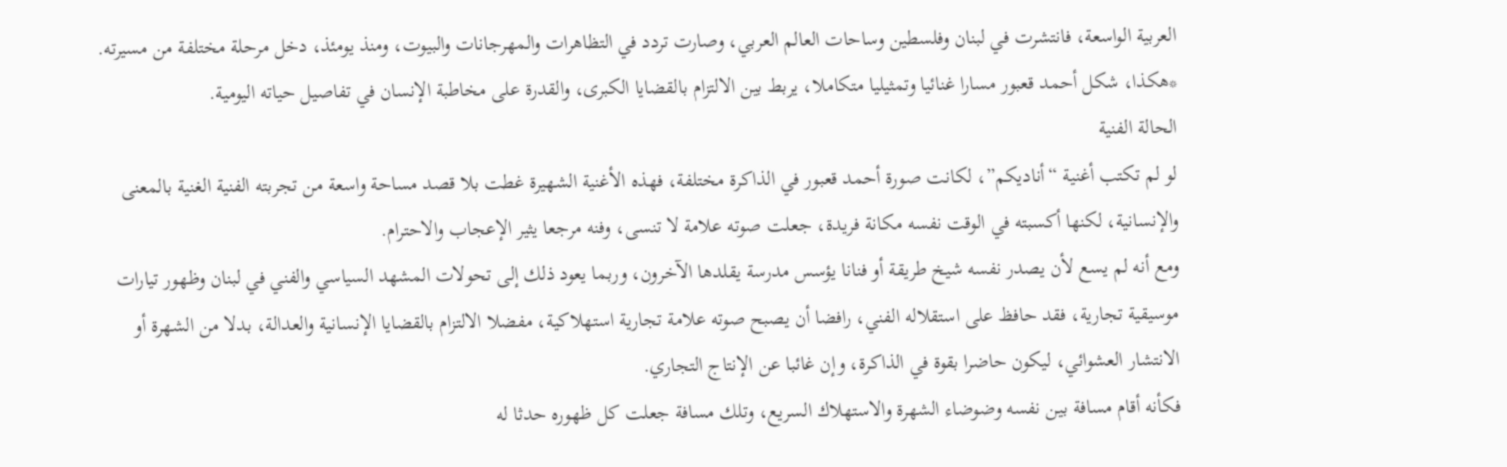العربية الواسعة، فانتشرت في لبنان وفلسطين وساحات العالم العربي، وصارت تردد في التظاهرات والمهرجانات والبيوت، ومنذ يومئذ، دخل مرحلة مختلفة من مسيرته.
*هكذا، شكل أحمد قعبور مسارا غنائيا وتمثيليا متكاملا، يربط بين الالتزام بالقضايا الكبرى، والقدرة على مخاطبة الإنسان في تفاصيل حياته اليومية.
الحالة الفنية
لو لم تكتب أغنية “أناديكم”، لكانت صورة أحمد قعبور في الذاكرة مختلفة، فهذه الأغنية الشهيرة غطت بلا قصد مساحة واسعة من تجربته الفنية الغنية بالمعنى والإنسانية، لكنها أكسبته في الوقت نفسه مكانة فريدة، جعلت صوته علامة لا تنسى، وفنه مرجعا يثير الإعجاب والاحترام.
ومع أنه لم يسع لأن يصدر نفسه شيخ طريقة أو فنانا يؤسس مدرسة يقلدها الآخرون، وربما يعود ذلك إلى تحولات المشهد السياسي والفني في لبنان وظهور تيارات موسيقية تجارية، فقد حافظ على استقلاله الفني، رافضا أن يصبح صوته علامة تجارية استهلاكية، مفضلا الالتزام بالقضايا الإنسانية والعدالة، بدلا من الشهرة أو الانتشار العشوائي، ليكون حاضرا بقوة في الذاكرة، وإن غائبا عن الإنتاج التجاري.
فكأنه أقام مسافة بين نفسه وضوضاء الشهرة والاستهلاك السريع، وتلك مسافة جعلت كل ظهوره حدثا له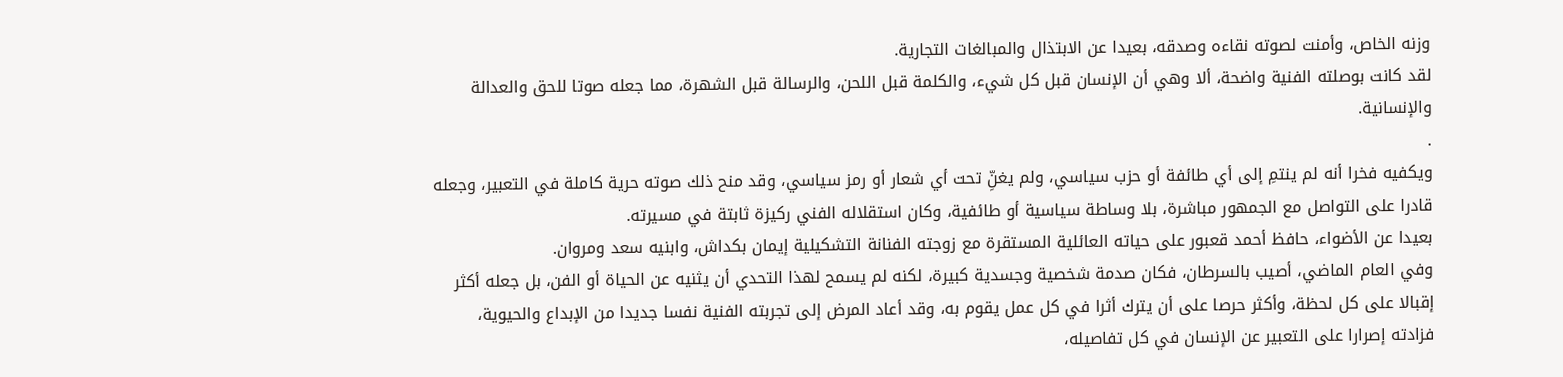وزنه الخاص، وأمنت لصوته نقاءه وصدقه، بعيدا عن الابتذال والمبالغات التجارية.
لقد كانت بوصلته الفنية واضحة، ألا وهي أن الإنسان قبل كل شيء، والكلمة قبل اللحن، والرسالة قبل الشهرة، مما جعله صوتا للحق والعدالة والإنسانية.
.
ويكفيه فخرا أنه لم ينتمِ إلى أي طائفة أو حزب سياسي، ولم يغنِّ تحت أي شعار أو رمز سياسي، وقد منح ذلك صوته حرية كاملة في التعبير، وجعله قادرا على التواصل مع الجمهور مباشرة، بلا وساطة سياسية أو طائفية، وكان استقلاله الفني ركيزة ثابتة في مسيرته.
بعيدا عن الأضواء، حافظ أحمد قعبور على حياته العائلية المستقرة مع زوجته الفنانة التشكيلية إيمان بكداش، وابنيه سعد ومروان.
وفي العام الماضي، أصيب بالسرطان، فكان صدمة شخصية وجسدية كبيرة، لكنه لم يسمح لهذا التحدي أن يثنيه عن الحياة أو الفن، بل جعله أكثر إقبالا على كل لحظة، وأكثر حرصا على أن يترك أثرا في كل عمل يقوم به، وقد أعاد المرض إلى تجربته الفنية نفسا جديدا من الإبداع والحيوية، فزادته إصرارا على التعبير عن الإنسان في كل تفاصيله،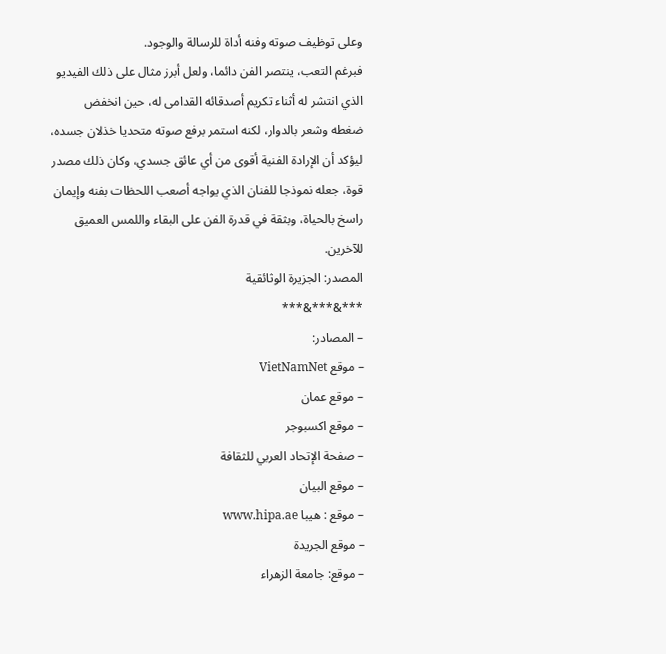وعلى توظيف صوته وفنه أداة للرسالة والوجود.
فبرغم التعب، ينتصر الفن دائما، ولعل أبرز مثال على ذلك الفيديو الذي انتشر له أثناء تكريم أصدقائه القدامى له، حين انخفض ضغطه وشعر بالدوار، لكنه استمر برفع صوته متحديا خذلان جسده، ليؤكد أن الإرادة الفنية أقوى من أي عائق جسدي، وكان ذلك مصدر قوة، جعله نموذجا للفنان الذي يواجه أصعب اللحظات بفنه وإيمان راسخ بالحياة، وبثقة في قدرة الفن على البقاء واللمس العميق للآخرين.
المصدر: الجزيرة الوثائقية
***&***&***
– المصادر:
– موقع VietNamNet
– موقع عمان
– موقع اكسبوجر
– صفحة الإتحاد العربي للثقافة
– موقع البيان
– موقع : هيبا www.hipa.ae
– موقع الجريدة
– موقع: جامعة الزهراء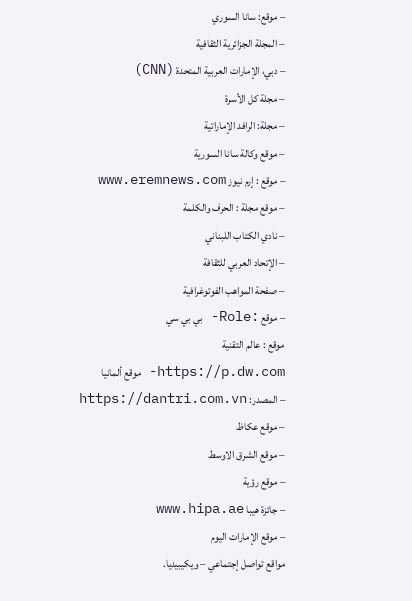– موقع: سانا السوري
– المجلة الجزائرية الثقافية
– دبي، الإمارات العربية المتحدة (CNN)
– مجلة كل الأسرة
– مجلة: الرافد الإماراتية
– موقع وكالة سانا السورية
– موقع : إرم نيوز www.eremnews.com
– موقع مجلة : الحرف والكلمة
– نادي الكتاب اللبناني
– الإتحاد العربي للثقافة
– صفحة المواهب الفوتوغرافية
– موقع :Role- بي بي سي
موقع : عالم التقنية
https://p.dw.com- موقع ألمانيا
– المصدر: https://dantri.com.vn
– موقع عكاظ
– موقع الشرق الاوسط
– موقع رؤية
– جائزة هيبا www.hipa.ae
– موقع الإمارات اليوم
مواقع تواصل إجتماعي – ويكيبيديا.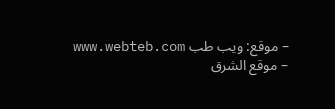– موقع: ويب طب www.webteb.com
– موقع الشرق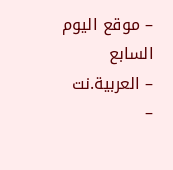– موقع اليوم السابع
– العربية.نت
–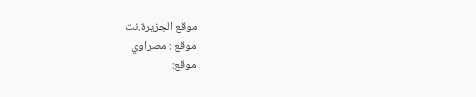موقع الجزيرة.نت
موقع : مصراوي
موقع: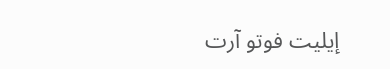إيليت فوتو آرت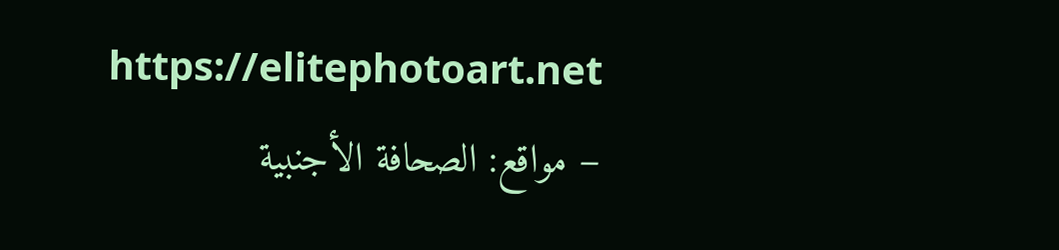https://elitephotoart.net
– مواقع: الصحافة الأجنبية